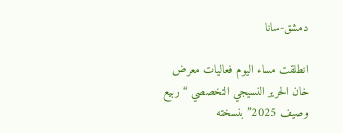دمشق-سانا

انطلقت مساء اليوم فعاليات معرض خان الحرير النسيجي التخصصي “ربيع وصيف 2025” بنسخته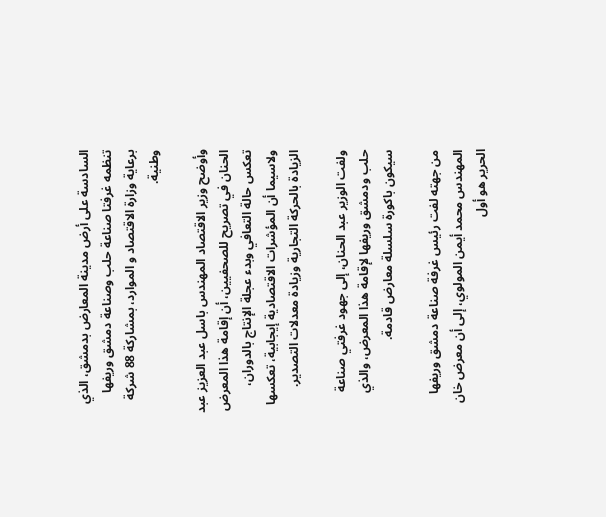السادسة على أرض مدينة المعارض بدمشق، الذي تنظمه غرفتا صناعة حلب وصناعة دمشق وريفها برعاية وزارة الاقتصاد و الموارد، بمشاركة 88 شركة وطنية.

وأوضح وزير الاقتصاد المهندس باسل عبد العزيز عبد الحنان في تصريح للصحفيين، أن إقامة هذا المعرض تعكس حالة التعافي وبدء عجلة الإنتاج بالدوران، ولاسيما أن المؤشرات الاقتصادية إيجابية، تعكسها الزيادة بالحركة التجارية وزيادة معدلات التصدير.

ولفت الوزير عبد الحنان، إلى جهود غرفتي صناعة حلب ودمشق وريفها لإقامة هذا المعرض، والذي سيكون باكورة سلسلة معارض قادمة.

من جهته لفت رئيس غرفة صناعة دمشق وريفها المهندس محمد أيمن المولوي، إلى أن معرض خان الحرير هو أول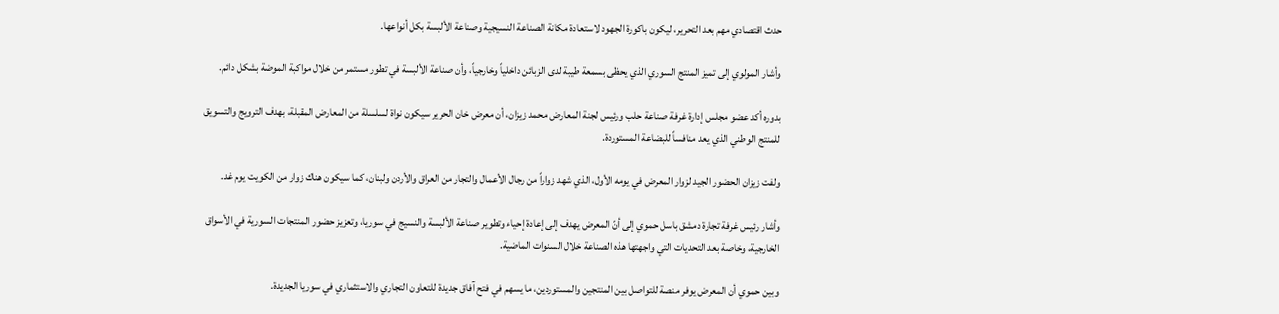حدث اقتصادي مهم بعد التحرير، ليكون باكورة الجهود لاستعادة مكانة الصناعة النسيجية وصناعة الألبسة بكل أنواعها.

وأشار المولوي إلى تميز المنتج السوري الذي يحظى بسمعة طيبة لدى الزبائن داخلياً وخارجياً، وأن صناعة الألبسة في تطور مستمر من خلال مواكبة الموضة بشكل دائم.

بدوره أكد عضو مجلس إدارة غرفة صناعة حلب ورئيس لجنة المعارض محمد زيزان، أن معرض خان الحرير سيكون نواة لسلسلة من المعارض المقبلة، بهدف الترويج والتسويق للمنتج الوطني الذي يعد منافساً للبضاعة المستوردة.

ولفت زيزان الحضور الجيد لزوار المعرض في يومه الأول، الذي شهد زواراً من رجال الأعمال والتجار من العراق والأردن ولبنان، كما سيكون هناك زوار من الكويت يوم غد.

وأشار رئيس غرفة تجارة دمشق باسل حموي إلى أنّ المعرض يهدف إلى إعادة إحياء وتطوير صناعة الألبسة والنسيج في سوريا، وتعزيز حضور المنتجات السورية في الأسواق الخارجية، وخاصة بعد التحديات التي واجهتها هذه الصناعة خلال السنوات الماضية.

وبين حموي أن المعرض يوفر منصة للتواصل بين المنتجين والمستوردين، ما يسهم في فتح آفاق جديدة للتعاون التجاري والاستثماري في سوريا الجديدة.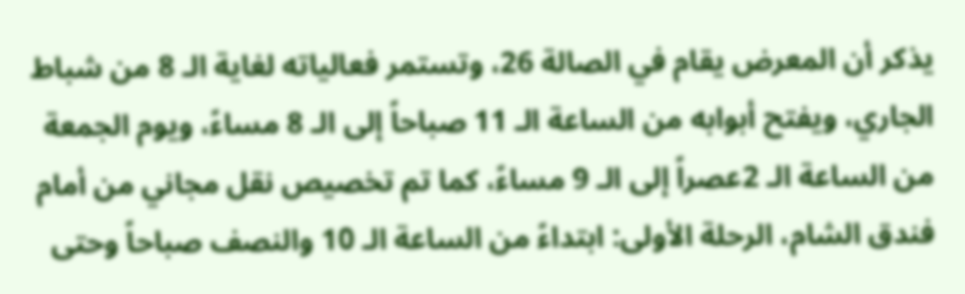يذكر أن المعرض يقام في الصالة 26، وتستمر فعالياته لغاية الـ 8 من شباط الجاري، ويفتح أبوابه من الساعة الـ 11 صباحاً إلى الـ 8 مساءً، ويوم الجمعة من الساعة الـ 2عصراً إلى الـ 9 مساءً، كما تم تخصيص نقل مجاني من أمام فندق الشام، الرحلة الأولى: ابتداءً من الساعة الـ 10 والنصف صباحاً وحتى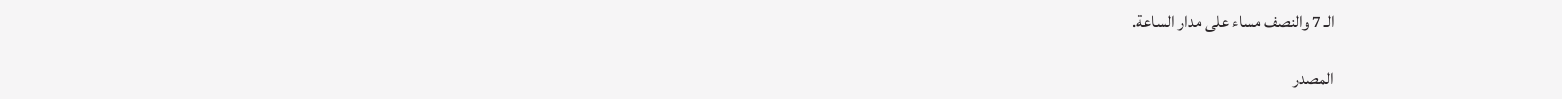الـ 7 والنصف مساء على مدار الساعة.

المصدر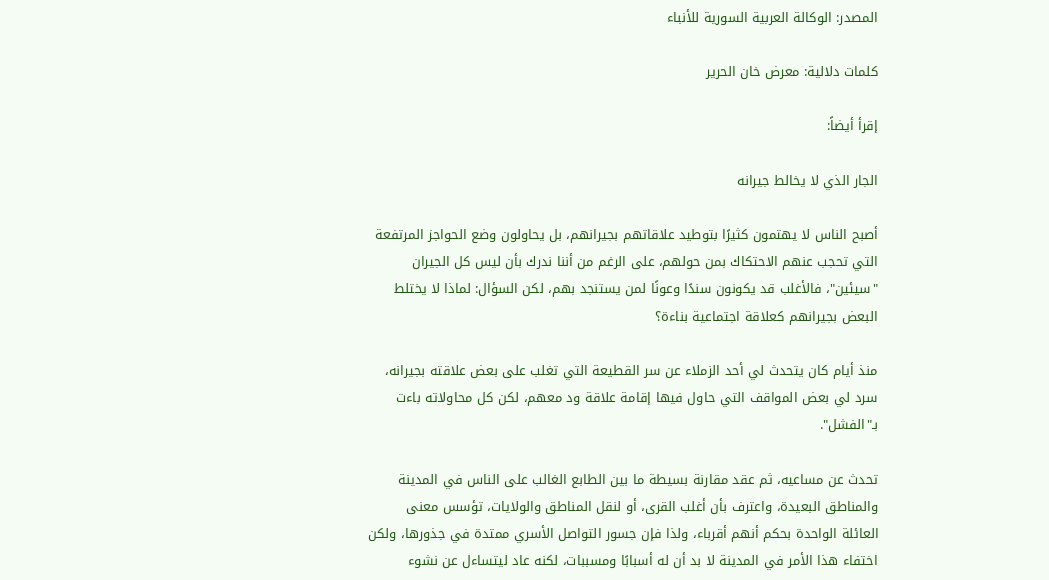المصدر: الوكالة العربية السورية للأنباء

كلمات دلالية: معرض خان الحریر

إقرأ أيضاً:

الجار الذي لا يخالط جيرانه

أصبح الناس لا يهتمون كثيرًا بتوطيد علاقاتهم بجيرانهم، بل يحاولون وضع الحواجز المرتفعة التي تحجب عنهم الاحتكاك بمن حولهم، على الرغم من أننا ندرك بأن ليس كل الجيران "سيئين"، فالأغلب قد يكونون سندًا وعونًا لمن يستنجد بهم، لكن السؤال: لماذا لا يختلط البعض بجيرانهم كعلاقة اجتماعية بناءة؟

منذ أيام كان يتحدث لي أحد الزملاء عن سر القطيعة التي تغلب على بعض علاقته بجيرانه، سرد لي بعض المواقف التي حاول فيها إقامة علاقة ود معهم، لكن كل محاولاته باءت بـ"الفشل".

تحدث عن مساعيه، ثم عقد مقارنة بسيطة ما بين الطابع الغالب على الناس في المدينة والمناطق البعيدة، واعترف بأن أغلب القرى، أو لنقل المناطق والولايات، تؤسس معنى العائلة الواحدة بحكم أنهم أقرباء، ولذا فإن جسور التواصل الأسري ممتدة في جذورها، ولكن اختفاء هذا الأمر في المدينة لا بد أن له أسبابًا ومسببات، لكنه عاد ليتساءل عن نشوء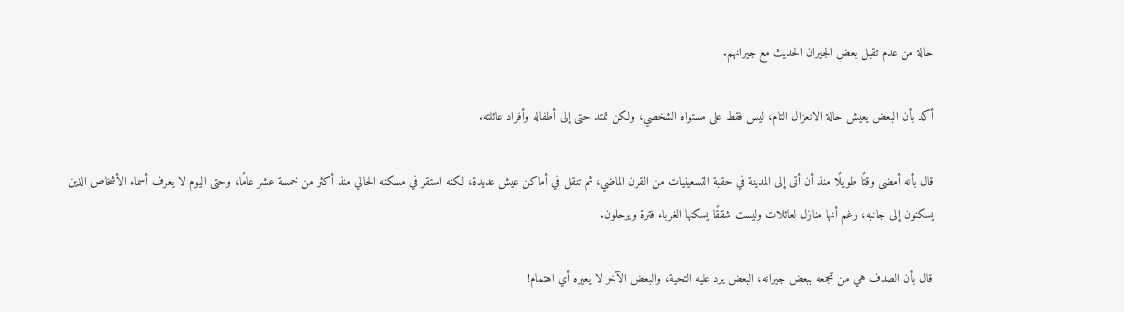حالة من عدم تقبل بعض الجيران الحديث مع جيرانهم.

أكد بأن البعض يعيش حالة الانعزال التام، ليس فقط على مستواه الشخصي، ولكن تمتد حتى إلى أطفاله وأفراد عائلته.

قال بأنه أمضى وقتًا طويلًا منذ أن أتى إلى المدينة في حقبة التسعينيات من القرن الماضي، ثم تنقل في أماكن عيش عديدة، لكنه استقر في مسكنه الحالي منذ أكثر من خمسة عشر عامًا، وحتى اليوم لا يعرف أسماء الأشخاص الذين يسكنون إلى جانبه، رغم أنها منازل لعائلات وليست شققًا يسكنها الغرباء فترة ويرحلون.

قال بأن الصدف هي من تجمعه ببعض جيرانه، البعض يرد عليه التحية، والبعض الآخر لا يعيره أي اهتمام!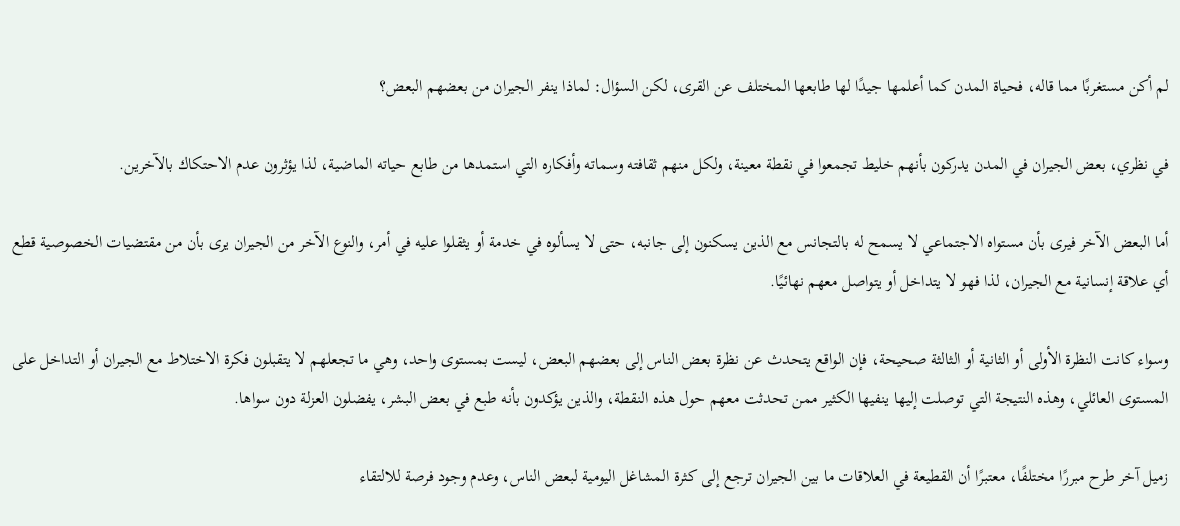لم أكن مستغربًا مما قاله، فحياة المدن كما أعلمها جيدًا لها طابعها المختلف عن القرى، لكن السؤال: لماذا ينفر الجيران من بعضهم البعض؟

في نظري، بعض الجيران في المدن يدركون بأنهم خليط تجمعوا في نقطة معينة، ولكل منهم ثقافته وسماته وأفكاره التي استمدها من طابع حياته الماضية، لذا يؤثرون عدم الاحتكاك بالآخرين.

أما البعض الآخر فيرى بأن مستواه الاجتماعي لا يسمح له بالتجانس مع الذين يسكنون إلى جانبه، حتى لا يسألوه في خدمة أو يثقلوا عليه في أمر، والنوع الآخر من الجيران يرى بأن من مقتضيات الخصوصية قطع أي علاقة إنسانية مع الجيران، لذا فهو لا يتداخل أو يتواصل معهم نهائيًا.

وسواء كانت النظرة الأولى أو الثانية أو الثالثة صحيحة، فإن الواقع يتحدث عن نظرة بعض الناس إلى بعضهم البعض، ليست بمستوى واحد، وهي ما تجعلهم لا يتقبلون فكرة الاختلاط مع الجيران أو التداخل على المستوى العائلي، وهذه النتيجة التي توصلت إليها ينفيها الكثير ممن تحدثت معهم حول هذه النقطة، والذين يؤكدون بأنه طبع في بعض البشر، يفضلون العزلة دون سواها.

زميل آخر طرح مبررًا مختلفًا، معتبرًا أن القطيعة في العلاقات ما بين الجيران ترجع إلى كثرة المشاغل اليومية لبعض الناس، وعدم وجود فرصة للالتقاء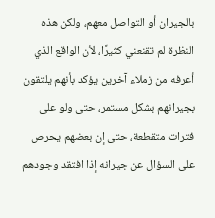بالجيران أو التواصل معهم، ولكن هذه النظرة لم تقنعني كثيرًا، لأن الواقع الذي أعرفه من زملاء آخرين يؤكد بأنهم يلتقون بجيرانهم بشكل مستمر، حتى ولو على فترات متقطعة، حتى إن بعضهم يحرص على السؤال عن جيرانه إذا افتقد وجودهم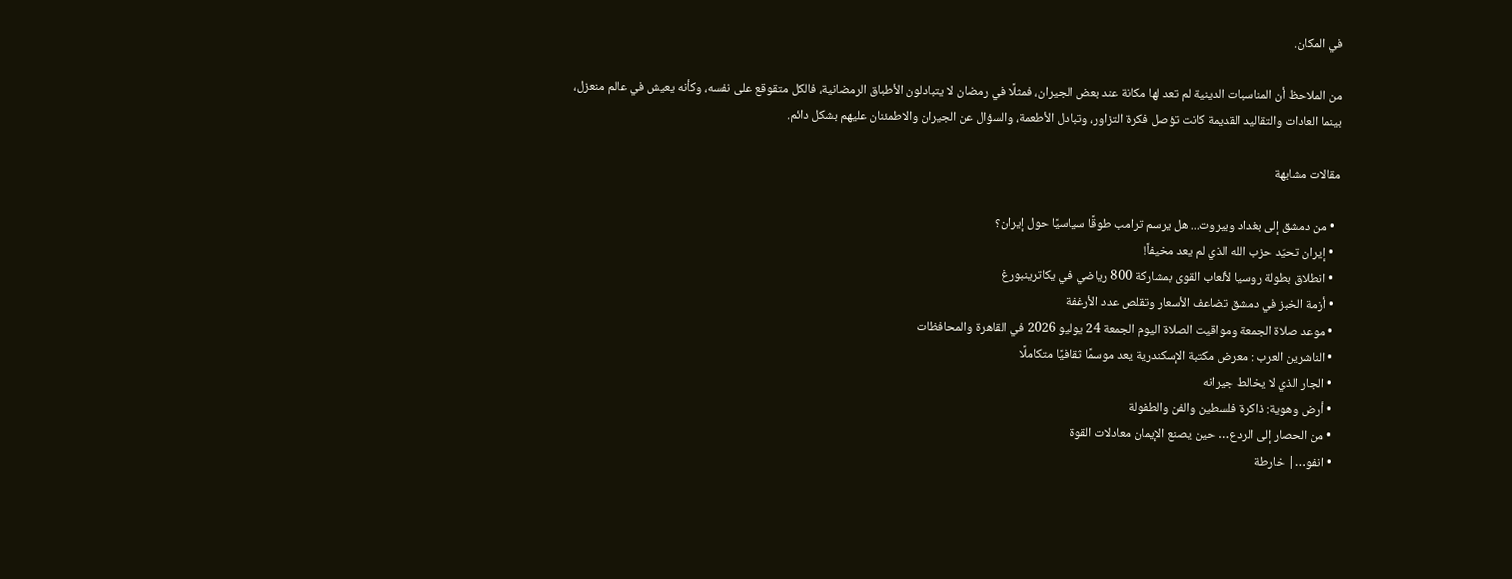في المكان.

من الملاحظ أن المناسبات الدينية لم تعد لها مكانة عند بعض الجيران، فمثلًا في رمضان لا يتبادلون الأطباق الرمضانية، فالكل متقوقع على نفسه، وكأنه يعيش في عالم منعزل، بينما العادات والتقاليد القديمة كانت تؤصل فكرة التزاور، وتبادل الأطعمة، والسؤال عن الجيران والاطمئنان عليهم بشكل دائم.

مقالات مشابهة

  • من دمشق إلى بغداد وبيروت... هل يرسم ترامب طوقًا سياسيًا حول إيران؟
  • إيران تحيّد حزب الله الذي لم يعد مخيفاً!
  • انطلاق بطولة روسيا لألعاب القوى بمشاركة 800 رياضي في يكاترينبورغ
  • أزمة الخبز في دمشق تضاعف الأسعار وتقلص عدد الأرغفة
  • موعد صلاة الجمعة ومواقيت الصلاة اليوم الجمعة 24 يوليو 2026 في القاهرة والمحافظات
  • الناشرين العرب : معرض مكتبة الإسكندرية يعد موسمًا ثقافيًا متكاملًا
  • الجار الذي لا يخالط جيرانه
  • أرض وهوية: ذاكرة فلسطين والفن والطفولة
  • من الحصار إلى الردع… حين يصنع الإيمان معادلات القوة
  • انفو…| خارطة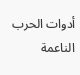أدوات الحرب الناعمة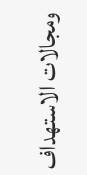ومجالات الاستهداف